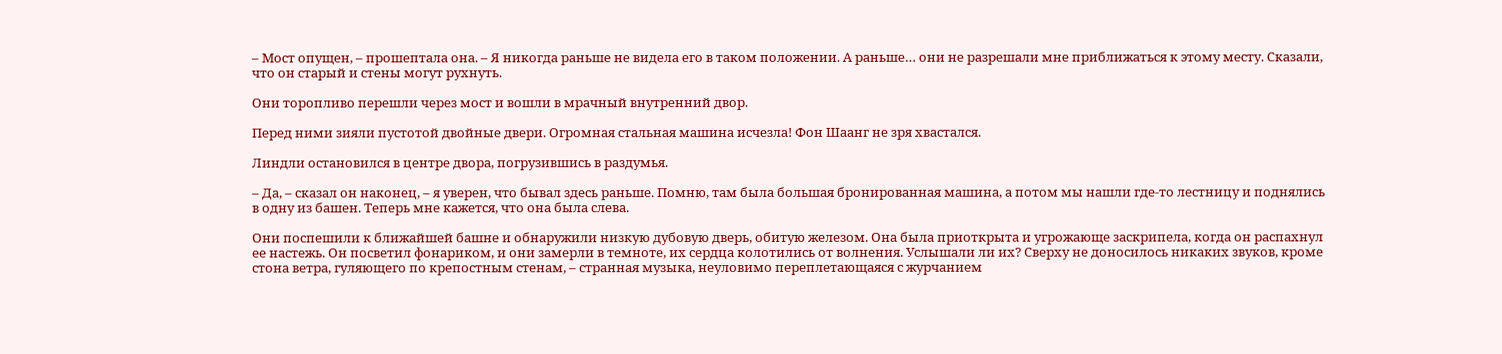– Мост опущен, – прошептала она. – Я никогда раньше не видела его в таком положении. А раньше… они не разрешали мне приближаться к этому месту. Сказали, что он старый и стены могут рухнуть.

Они торопливо перешли через мост и вошли в мрачный внутренний двор.

Перед ними зияли пустотой двойные двери. Огромная стальная машина исчезла! Фон Шаанг не зря хвастался.

Линдли остановился в центре двора, погрузившись в раздумья.

– Да, – сказал он наконец, – я уверен, что бывал здесь раньше. Помню, там была большая бронированная машина, а потом мы нашли где-то лестницу и поднялись в одну из башен. Теперь мне кажется, что она была слева.

Они поспешили к ближайшей башне и обнаружили низкую дубовую дверь, обитую железом. Она была приоткрыта и угрожающе заскрипела, когда он распахнул ее настежь. Он посветил фонариком, и они замерли в темноте, их сердца колотились от волнения. Услышали ли их? Сверху не доносилось никаких звуков, кроме стона ветра, гуляющего по крепостным стенам, – странная музыка, неуловимо переплетающаяся с журчанием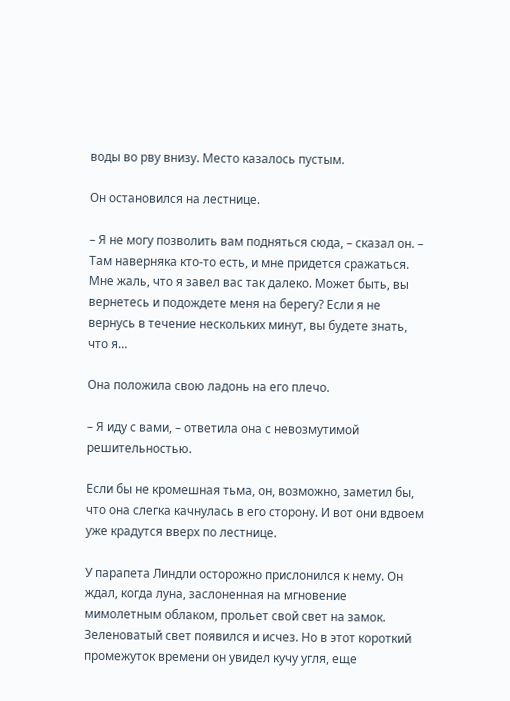воды во рву внизу. Место казалось пустым.

Он остановился на лестнице.

– Я не могу позволить вам подняться сюда, – сказал он. – Там наверняка кто-то есть, и мне придется сражаться. Мне жаль, что я завел вас так далеко. Может быть, вы вернетесь и подождете меня на берегу? Если я не вернусь в течение нескольких минут, вы будете знать, что я…

Она положила свою ладонь на его плечо.

– Я иду с вами, – ответила она с невозмутимой решительностью.

Если бы не кромешная тьма, он, возможно, заметил бы, что она слегка качнулась в его сторону. И вот они вдвоем уже крадутся вверх по лестнице.

У парапета Линдли осторожно прислонился к нему. Он ждал, когда луна, заслоненная на мгновение мимолетным облаком, прольет свой свет на замок. Зеленоватый свет появился и исчез. Но в этот короткий промежуток времени он увидел кучу угля, еще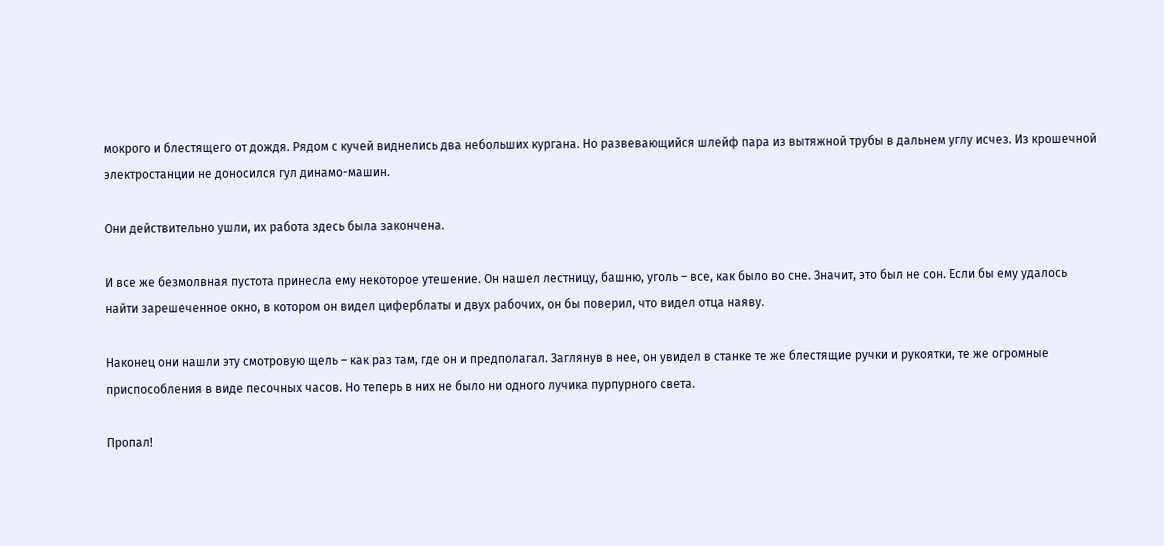мокрого и блестящего от дождя. Рядом с кучей виднелись два небольших кургана. Но развевающийся шлейф пара из вытяжной трубы в дальнем углу исчез. Из крошечной электростанции не доносился гул динамо-машин.

Они действительно ушли, их работа здесь была закончена.

И все же безмолвная пустота принесла ему некоторое утешение. Он нашел лестницу, башню, уголь – все, как было во сне. Значит, это был не сон. Если бы ему удалось найти зарешеченное окно, в котором он видел циферблаты и двух рабочих, он бы поверил, что видел отца наяву.

Наконец они нашли эту смотровую щель – как раз там, где он и предполагал. Заглянув в нее, он увидел в станке те же блестящие ручки и рукоятки, те же огромные приспособления в виде песочных часов. Но теперь в них не было ни одного лучика пурпурного света.

Пропал!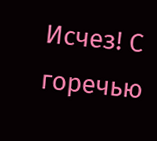Исчез! С горечью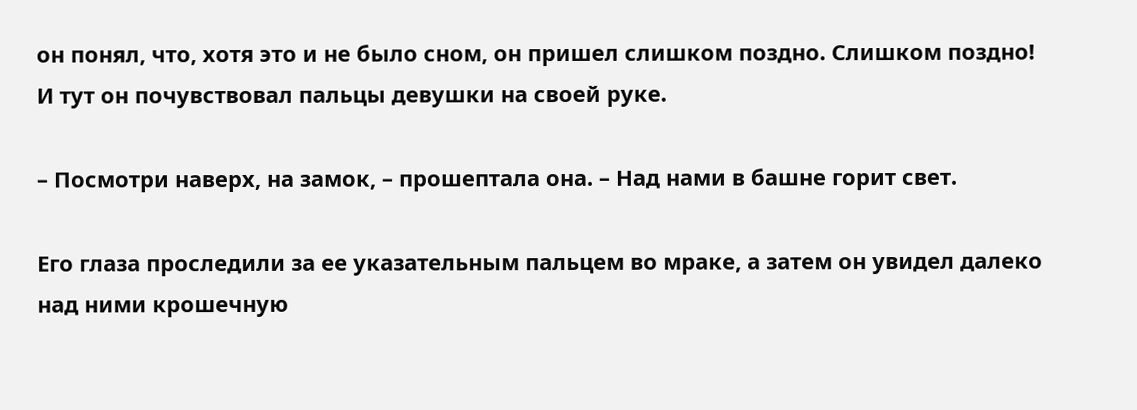он понял, что, хотя это и не было сном, он пришел слишком поздно. Слишком поздно! И тут он почувствовал пальцы девушки на своей руке.

– Посмотри наверх, на замок, – прошептала она. – Над нами в башне горит свет.

Его глаза проследили за ее указательным пальцем во мраке, а затем он увидел далеко над ними крошечную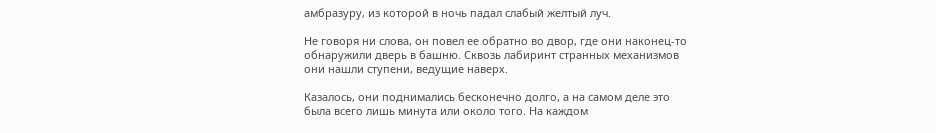амбразуру, из которой в ночь падал слабый желтый луч.

Не говоря ни слова, он повел ее обратно во двор, где они наконец-то обнаружили дверь в башню. Сквозь лабиринт странных механизмов они нашли ступени, ведущие наверх.

Казалось, они поднимались бесконечно долго, а на самом деле это была всего лишь минута или около того. На каждом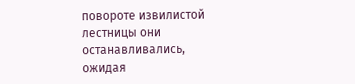повороте извилистой лестницы они останавливались, ожидая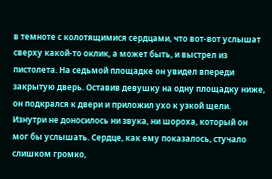в темноте с колотящимися сердцами, что вот-вот услышат сверху какой-то оклик, а может быть, и выстрел из пистолета. На седьмой площадке он увидел впереди закрытую дверь. Оставив девушку на одну площадку ниже, он подкрался к двери и приложил ухо к узкой щели. Изнутри не доносилось ни звука, ни шороха, который он мог бы услышать. Сердце, как ему показалось, стучало слишком громко,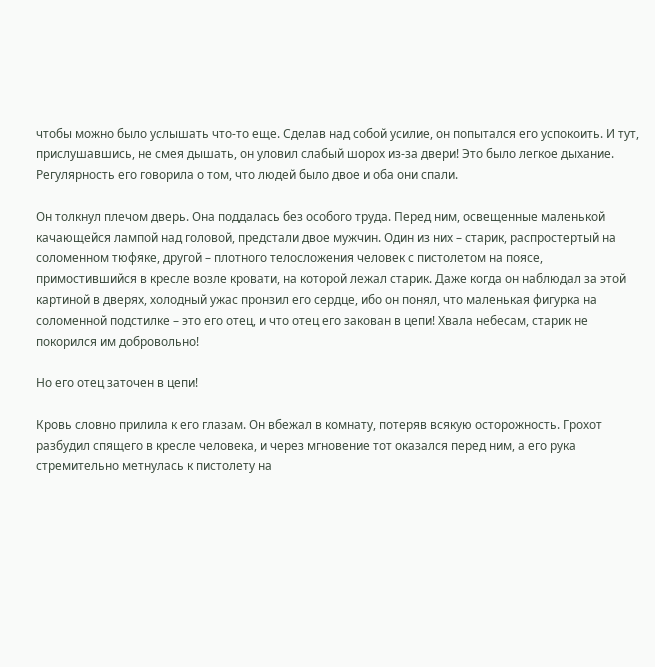чтобы можно было услышать что-то еще. Сделав над собой усилие, он попытался его успокоить. И тут, прислушавшись, не смея дышать, он уловил слабый шорох из-за двери! Это было легкое дыхание. Регулярность его говорила о том, что людей было двое и оба они спали.

Он толкнул плечом дверь. Она поддалась без особого труда. Перед ним, освещенные маленькой качающейся лампой над головой, предстали двое мужчин. Один из них – старик, распростертый на соломенном тюфяке, другой – плотного телосложения человек с пистолетом на поясе, примостившийся в кресле возле кровати, на которой лежал старик. Даже когда он наблюдал за этой картиной в дверях, холодный ужас пронзил его сердце, ибо он понял, что маленькая фигурка на соломенной подстилке – это его отец, и что отец его закован в цепи! Хвала небесам, старик не покорился им добровольно!

Но его отец заточен в цепи!

Кровь словно прилила к его глазам. Он вбежал в комнату, потеряв всякую осторожность. Грохот разбудил спящего в кресле человека, и через мгновение тот оказался перед ним, а его рука стремительно метнулась к пистолету на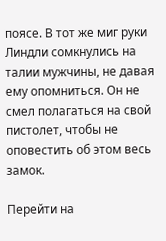поясе. В тот же миг руки Линдли сомкнулись на талии мужчины, не давая ему опомниться. Он не смел полагаться на свой пистолет, чтобы не оповестить об этом весь замок.

Перейти на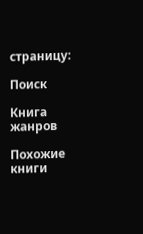страницу:

Поиск

Книга жанров

Похожие книги